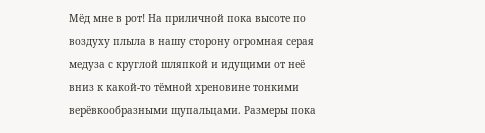Мёд мне в рот! На приличной пока высоте по воздуху плыла в нашу сторону огромная серая медуза с круглой шляпкой и идущими от неё вниз к какой-то тёмной хреновине тонкими верёвкообразными щупальцами. Размеры пока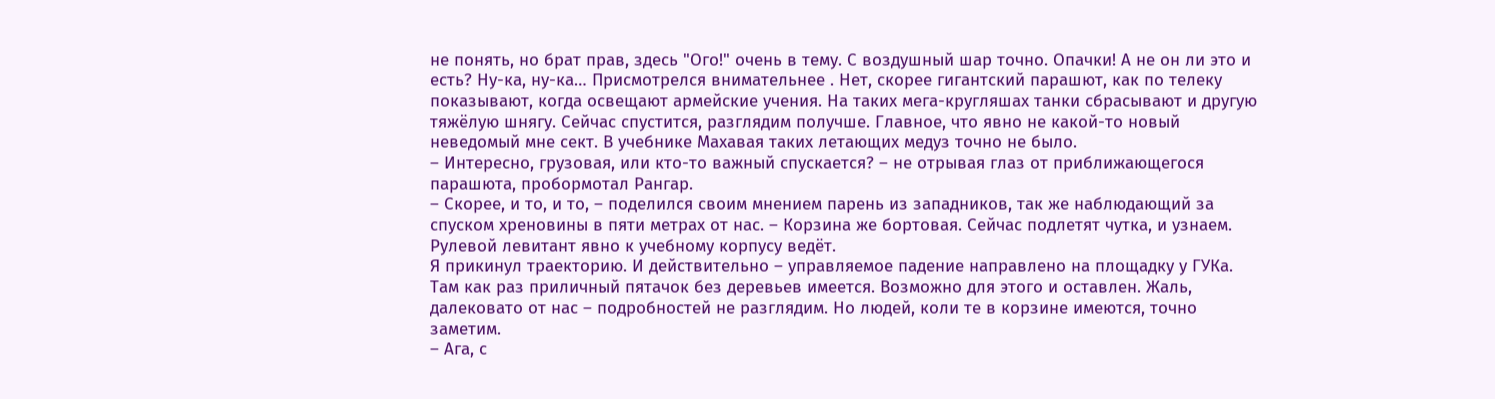не понять, но брат прав, здесь "Ого!" очень в тему. С воздушный шар точно. Опачки! А не он ли это и есть? Ну-ка, ну-ка… Присмотрелся внимательнее . Нет, скорее гигантский парашют, как по телеку показывают, когда освещают армейские учения. На таких мега-кругляшах танки сбрасывают и другую тяжёлую шнягу. Сейчас спустится, разглядим получше. Главное, что явно не какой-то новый неведомый мне сект. В учебнике Махавая таких летающих медуз точно не было.
– Интересно, грузовая, или кто-то важный спускается? – не отрывая глаз от приближающегося парашюта, пробормотал Рангар.
– Скорее, и то, и то, – поделился своим мнением парень из западников, так же наблюдающий за спуском хреновины в пяти метрах от нас. – Корзина же бортовая. Сейчас подлетят чутка, и узнаем. Рулевой левитант явно к учебному корпусу ведёт.
Я прикинул траекторию. И действительно – управляемое падение направлено на площадку у ГУКа. Там как раз приличный пятачок без деревьев имеется. Возможно для этого и оставлен. Жаль, далековато от нас – подробностей не разглядим. Но людей, коли те в корзине имеются, точно заметим.
– Ага, с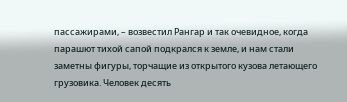пассажирами, – возвестил Рангар и так очевидное, когда парашют тихой сапой подкрался к земле, и нам стали заметны фигуры, торчащие из открытого кузова летающего грузовика. Человек десять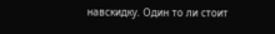навскидку. Один то ли стоит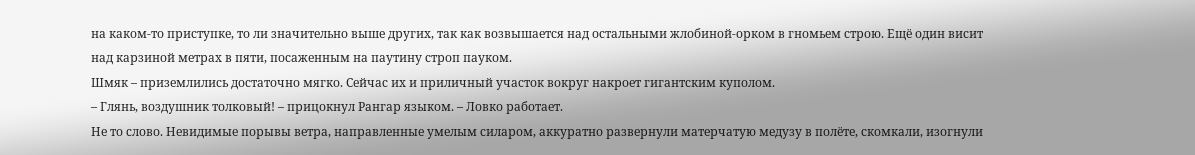на каком-то приступке, то ли значительно выше других, так как возвышается над остальными жлобиной-орком в гномьем строю. Ещё один висит над карзиной метрах в пяти, посаженным на паутину строп пауком.
Шмяк – приземлились достаточно мягко. Сейчас их и приличный участок вокруг накроет гигантским куполом.
– Глянь, воздушник толковый! – прицокнул Рангар языком. – Ловко работает.
Не то слово. Невидимые порывы ветра, направленные умелым силаром, аккуратно развернули матерчатую медузу в полёте, скомкали, изогнули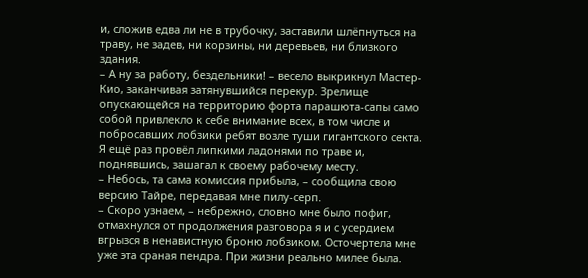и, сложив едва ли не в трубочку, заставили шлёпнуться на траву, не задев, ни корзины, ни деревьев, ни близкого здания.
– А ну за работу, бездельники! – весело выкрикнул Мастер-Кио, заканчивая затянувшийся перекур. Зрелище опускающейся на территорию форта парашюта-сапы само собой привлекло к себе внимание всех, в том числе и побросавших лобзики ребят возле туши гигантского секта. Я ещё раз провёл липкими ладонями по траве и, поднявшись, зашагал к своему рабочему месту.
– Небось, та сама комиссия прибыла, – сообщила свою версию Тайре, передавая мне пилу-серп.
– Скоро узнаем, – небрежно, словно мне было пофиг, отмахнулся от продолжения разговора я и с усердием вгрызся в ненавистную броню лобзиком. Осточертела мне уже эта сраная пендра. При жизни реально милее была.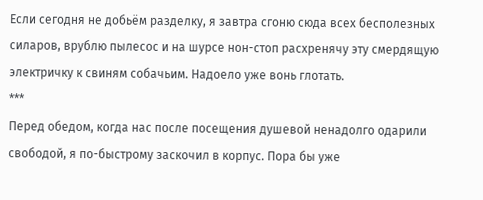Если сегодня не добьём разделку, я завтра сгоню сюда всех бесполезных силаров, врублю пылесос и на шурсе нон-стоп расхренячу эту смердящую электричку к свиням собачьим. Надоело уже вонь глотать.
***
Перед обедом, когда нас после посещения душевой ненадолго одарили свободой, я по-быстрому заскочил в корпус. Пора бы уже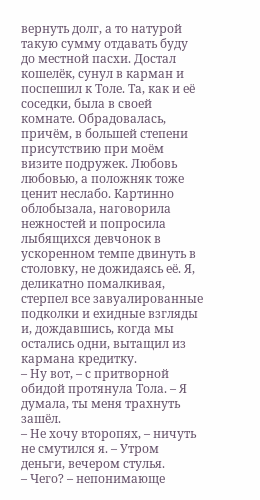вернуть долг, а то натурой такую сумму отдавать буду до местной пасхи. Достал кошелёк, сунул в карман и поспешил к Толе. Та, как и её соседки, была в своей комнате. Обрадовалась, причём, в большей степени присутствию при моём визите подружек. Любовь любовью, а положняк тоже ценит неслабо. Картинно облобызала, наговорила нежностей и попросила лыбящихся девчонок в ускоренном темпе двинуть в столовку, не дожидаясь её. Я, деликатно помалкивая, стерпел все завуалированные подколки и ехидные взгляды и, дождавшись, когда мы остались одни, вытащил из кармана кредитку.
– Ну вот, – с притворной обидой протянула Тола. – Я думала, ты меня трахнуть зашёл.
– Не хочу второпях, – ничуть не смутился я. – Утром деньги, вечером стулья.
– Чего? – непонимающе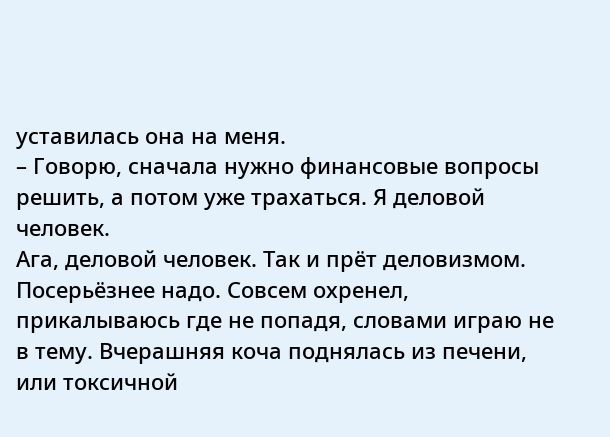уставилась она на меня.
– Говорю, сначала нужно финансовые вопросы решить, а потом уже трахаться. Я деловой человек.
Ага, деловой человек. Так и прёт деловизмом. Посерьёзнее надо. Совсем охренел, прикалываюсь где не попадя, словами играю не в тему. Вчерашняя коча поднялась из печени, или токсичной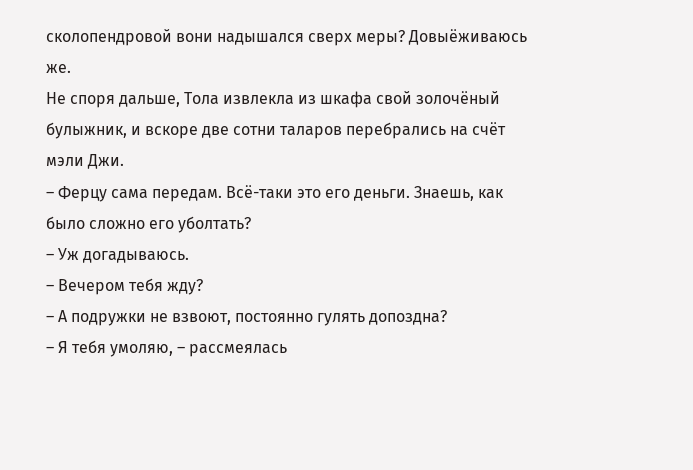сколопендровой вони надышался сверх меры? Довыёживаюсь же.
Не споря дальше, Тола извлекла из шкафа свой золочёный булыжник, и вскоре две сотни таларов перебрались на счёт мэли Джи.
– Ферцу сама передам. Всё-таки это его деньги. Знаешь, как было сложно его уболтать?
– Уж догадываюсь.
– Вечером тебя жду?
– А подружки не взвоют, постоянно гулять допоздна?
– Я тебя умоляю, – рассмеялась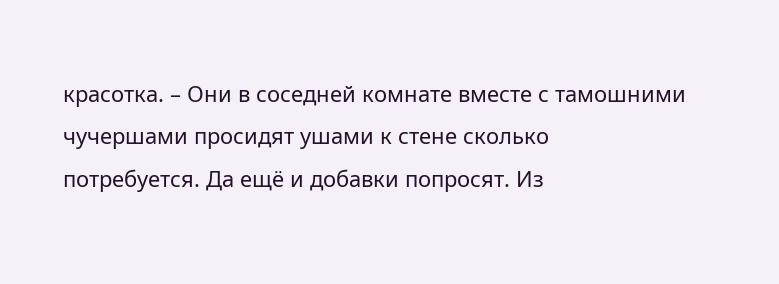красотка. – Они в соседней комнате вместе с тамошними чучершами просидят ушами к стене сколько потребуется. Да ещё и добавки попросят. Из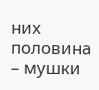них половина – мушки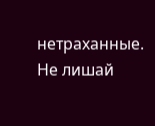нетраханные. Не лишай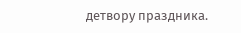детвору праздника.